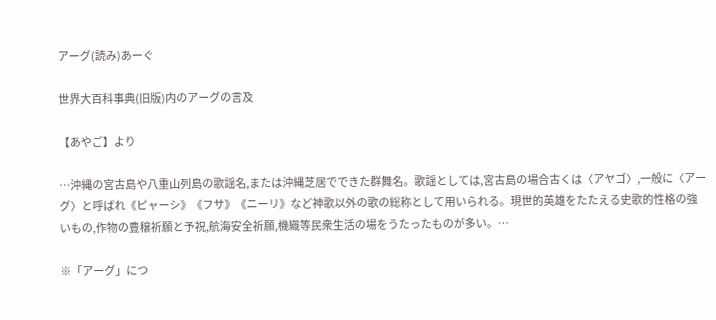アーグ(読み)あーぐ

世界大百科事典(旧版)内のアーグの言及

【あやご】より

…沖縄の宮古島や八重山列島の歌謡名,または沖縄芝居でできた群舞名。歌謡としては,宮古島の場合古くは〈アヤゴ〉,一般に〈アーグ〉と呼ばれ《ピャーシ》《フサ》《ニーリ》など神歌以外の歌の総称として用いられる。現世的英雄をたたえる史歌的性格の強いもの,作物の豊穣祈願と予祝,航海安全祈願,機織等民衆生活の場をうたったものが多い。…

※「アーグ」につ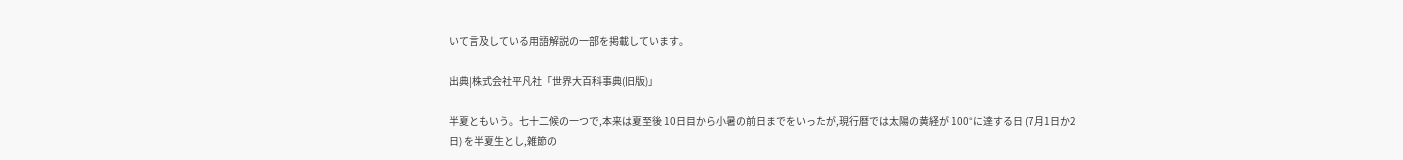いて言及している用語解説の一部を掲載しています。

出典|株式会社平凡社「世界大百科事典(旧版)」

半夏ともいう。七十二候の一つで,本来は夏至後 10日目から小暑の前日までをいったが,現行暦では太陽の黄経が 100°に達する日 (7月1日か2日) を半夏生とし,雑節の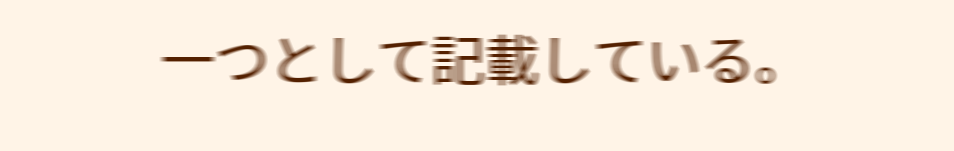一つとして記載している。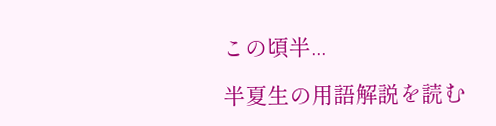この頃半...

半夏生の用語解説を読む